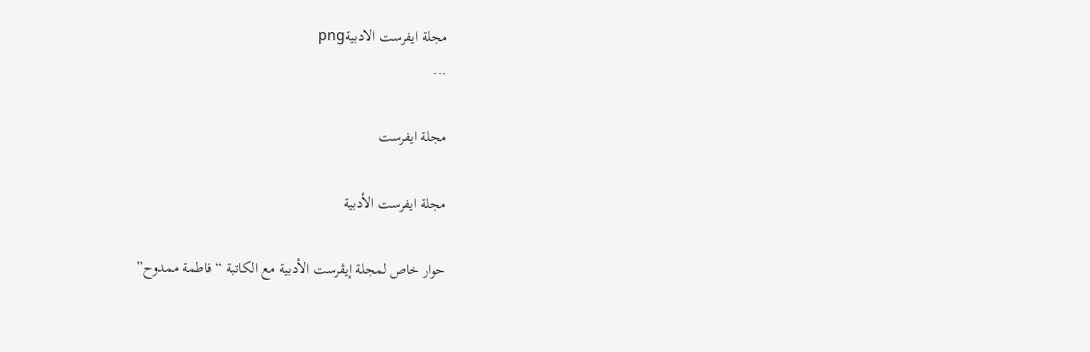مجلة ايفرست الادبيةpng
...

مجلة ايفرست

مجلة ايفرست الأدبية

حوار خاص لمجلة إيڤرست الأدبية مع الكاتبة “فاطمة ممدوح”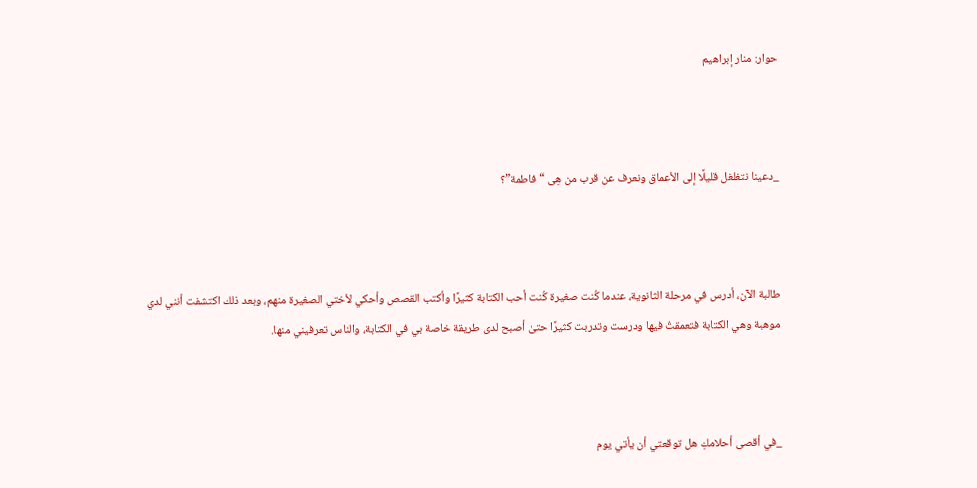حوار: منار إبراهيم



_دعينا نتغلغل قليلًا إلى الأعماق ونعرف عن قرب من هِى “فاطمة”؟



طالبة الآن، أدرس في مرحلة الثانوية، عندما كُنت صغيرة كُنت أحب الكتابة كثيرًا وأكتب القصص وأحكي لأختي الصغيرة منهم، وبعد ذلك اكتشفت أنني لدي موهبة وهي الكتابة فتعمقتُ فيها ودرست وتدربت كثيرًا حتىٰ أصبح لدى طريقة خاصة بي في الكتابة، والناس تعرفيني منها.



_في أقصى أحلامكِ هل توقعتي أن يأتي يوم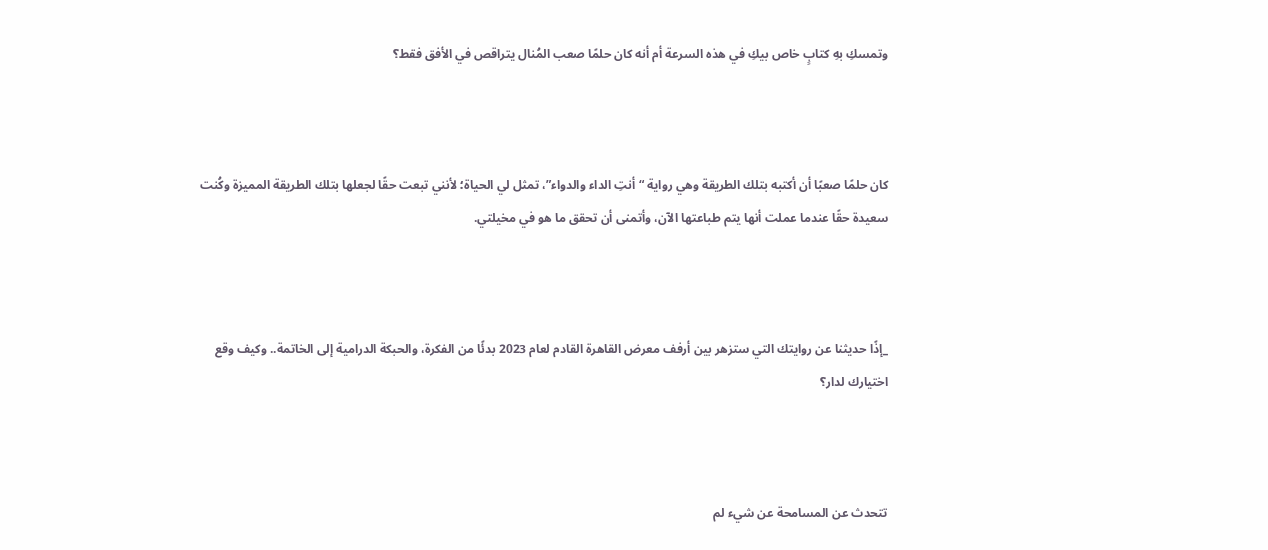وتمسكِ بهِ كتابٍ خاص بيكِ في هذه السرعة أم أنه كان حلمًا صعب المُنال يتراقص في الأفق فقط؟



كان حلمًا صعبًا أن أكتبه بتلك الطريقة وهي رواية “أنتِ الداء والدواء”، تمثل لي الحياة؛ لأنني تبعت حقًا لجعلها بتلك الطريقة المميزة وكُنت سعيدة حقًا عندما عملت أنها يتم طباعتها الآن، وأتمنى أن تحقق ما هو في مخيلتي.



_إذًا حديثنا عن روايتك التي ستزهر بين أرفف معرض القاهرة القادم لعام 2023 بدئًا من الفكرة، والحبكة الدرامية إلى الخاتمة.. وكيف وقع اختيارك لدار؟



تتحدث عن المسامحة عن شيء لم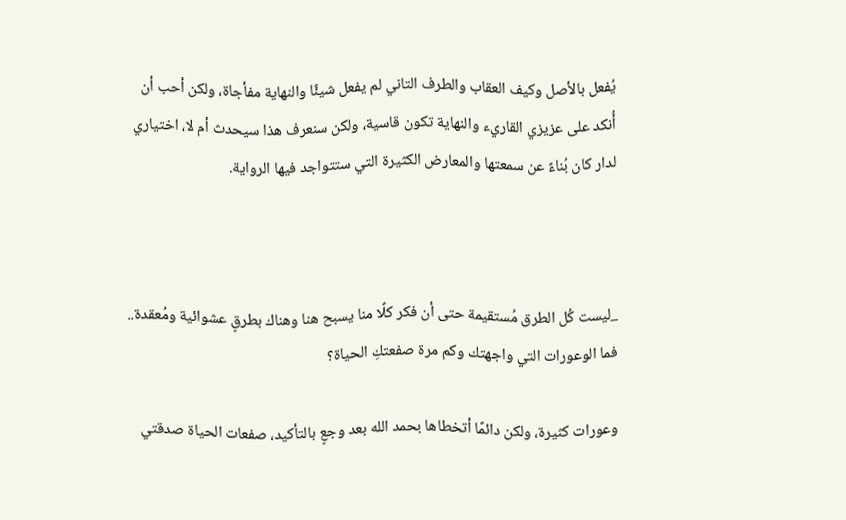يُفعل بالأصل وكيف العقاب والطرف التاني لم يفعل شيئًا والنهاية مفأجاة، ولكن أحب أن أُنكد على عزيزي القاريء والنهاية تكون قاسية، ولكن سنعرف هذا سيحدث أم لا، اختياري لدار كان بُناءً عن سمعتها والمعارض الكثيرة التي ستتواجد فيها الرواية.



_ليست كُل الطرق مُستقيمة حتى أن فكر كلًا منا يسبح هنا وهناك بطرقٍ عشوائية ومُعقدة.. فما الوعورات التي واجهتك وكم مرة صفعتكِ الحياة؟

وعورات كثيرة، ولكن دائمًا أتخطاها بحمد الله بعد وجعٍ بالتأكيد، صفعات الحياة صدقتي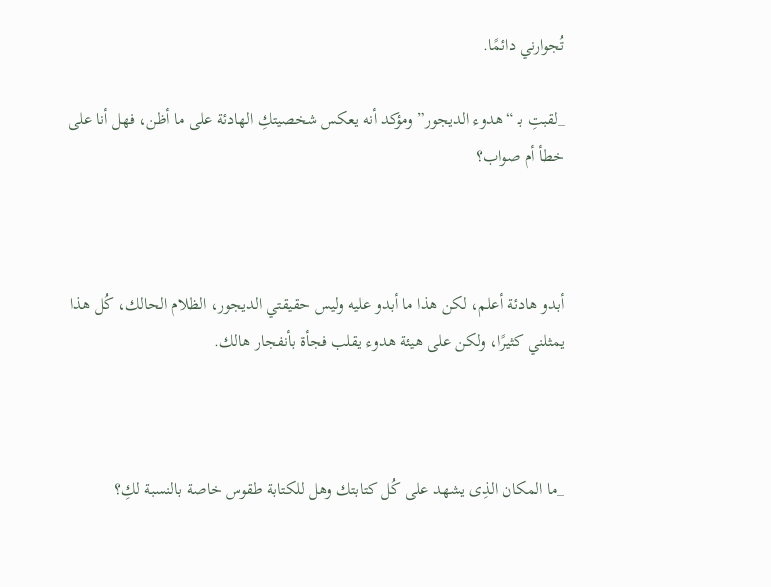تُجوارني دائمًا.

_لقبتِ بـ “هدوء الديجور” ومؤكد أنه يعكس شخصيتكِ الهادئة على ما أظن، فهل أنا على خطأ أم صواب؟



أبدو هادئة أعلم، لكن هذا ما أبدو عليه وليس حقيقتي الديجور، الظلام الحالك، كُل هذا يمثلني كثيرًا، ولكن على هيئة هدوء يقلب فجأة بأنفجار هالك.



_ما المكان الذِى يشهد على كُل كتابتك وهل للكتابة طقوس خاصة بالنسبة لكِ؟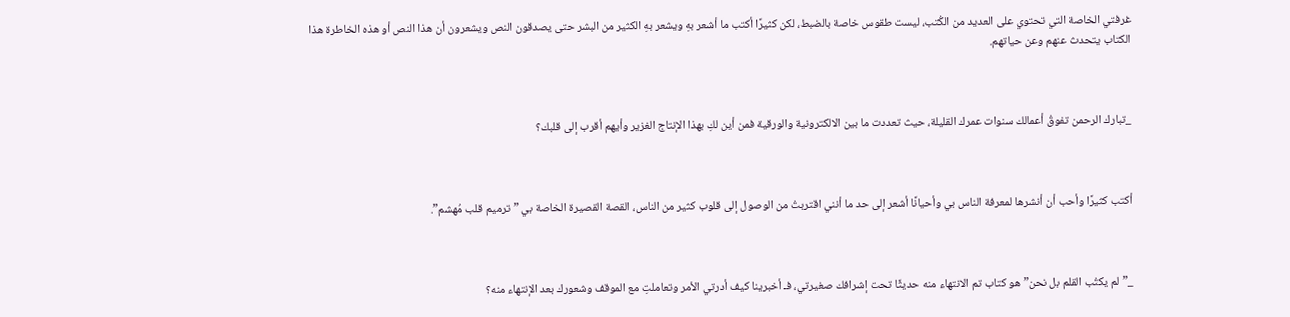غرفتي الخاصة التي تحتوي على العديد من الكُتب، ليست طقوس خاصة بالضبط، لكن كثيرًا أكتب ما أشعر بهِ ويشعر بهِ الكثير من البشر حتى يصدقون النص ويشعرون أن هذا النص أو هذه الخاطرة هذا الكتاب يتحدث عنهم وعن حياتهم.



_تبارك الرحمن تفوقُ أعمالك سنوات عمرك القليلة، حيث تعددت ما بين الالكترونية والورقية فمن أين لكِ بهذا الإنتاج الغزير وأيهم أقرب إلى قلبك؟



أكتب كثيرًا وأحب أن أنشرها لمعرفة الناس بي وأحيانًا أشعر إلى حد ما أنني اقتربتُ من الوصول إلى قلوب كثير من الناس، القصة القصيرة الخاصة بي ” ترميم قلب مُهشم”.



_”لم يكتُب القلم بل نحن” هو كتاب تم الانتهاء منه حديثًا تحت إشرافك صغيرتي، فـ أخبرينا كيف أدرتي الأمر وتعاملتِ مع الموقف وشعورك بعد الإنتهاء منه؟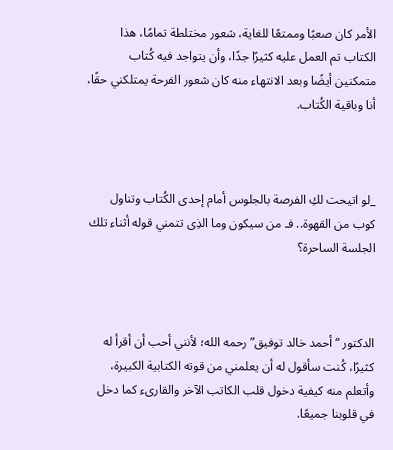الأمر كان صعبًا وممتعًا للغاية، شعور مختلطة تمامًا، هذا الكتاب تم العمل عليه كثيرًا جدًا، وأن يتواجد فيه كُتاب متمكنين أيضًا وبعد الانتهاء منه كان شعور الفرحة يمتلكني حقًا، أنا وباقية الكُتاب.



_لو اتيحت لكِ الفرصة بالجلوس أمام إحدى الكُتاب وتناول كوب من القهوة.. فـ من سيكون وما الذِى تتمني قوله أثناء تلك الجلسة الساحرة؟



الدكتور “أحمد خالد توفيق” رحمه الله؛ لأنني أحب أن أقرأ له كثيرًا، كُنت سأقول له أن يعلمني من قوته الكتابية الكبيرة، وأتعلم منه كيفية دخول قلب الكاتب الآخر والقارىء كما دخل في قلوبنا جميعًا.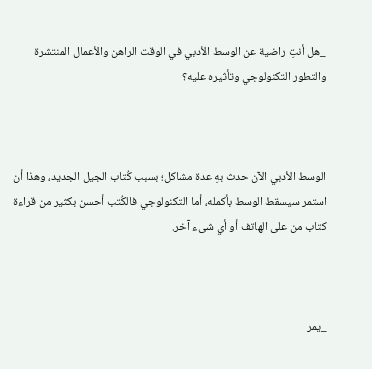_هل أنتِ راضية عن الوسط الأدبي في الوقت الراهن والأعمال المنتشرة والتطور التكنولوجي وتأثيره عليه؟



الوسط الأدبي الآن حدث بهِ عدة مشاكل؛ بسبب كُتاب الجيل الجديد، وهذا أن استمر سيسقط الوسط بأكمله، أما التكنولوجي فالكُتب أحسن بكثير من قراءة كتاب من على الهاتف أو أي شىء آخر.



_يمر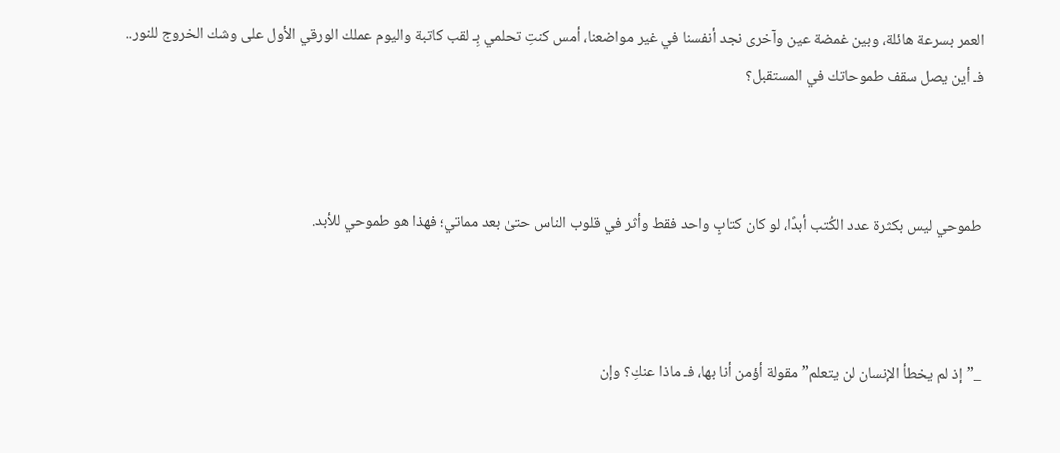العمر بسرعة هائلة، وبين غمضة عين وآخرى نجد أنفسنا في غير مواضعنا، أمس كنتِ تحلمي بِـ لقب كاتبة واليوم عملك الورقي الأول على وشك الخروج للنور.. فـ أين يصل سقف طموحاتك في المستقبل؟



طموحي ليس بكثرة عدد الكُتب أبدًا، لو كان كتابٍ واحد فقط وأثر في قلوب الناس حتىٰ بعد مماتي؛ فهذا هو طموحي للأبد.



_”إذ لم يخطأ الإنسان لن يتعلم” مقولة أؤمن أنا بها، فـ ماذا عنكِ؟ وإن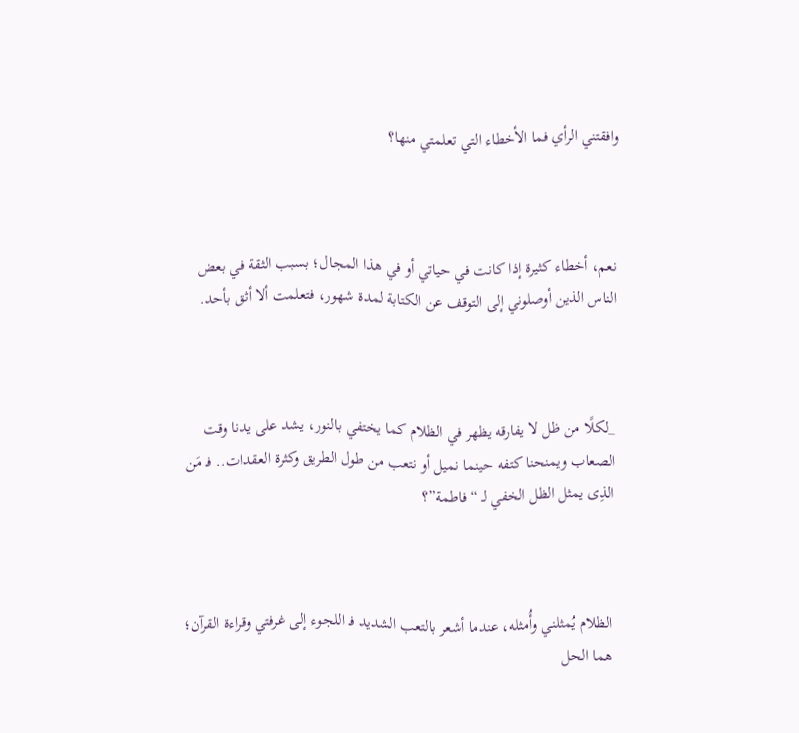وافقتني الرأي فما الأخطاء التي تعلمتي منها؟



نعم، أخطاء كثيرة إذا كانت في حياتي أو في هذا المجال؛ بسبب الثقة في بعض الناس الذين أوصلوني إلى التوقف عن الكتابة لمدة شهور، فتعلمت ألا أثق بأحد.



_لكلًا من ظل لا يفارقه يظهر في الظلام كما يختفي بالنور، يشد على يدنا وقت الصعاب ويمنحنا كتفه حينما نميل أو نتعب من طول الطريق وكثرة العقدات.. فـ مَن الذِى يمثل الظل الخفي لـ “فاطمة”؟



الظلام يُمثلني وأُمثله، عندما أشعر بالتعب الشديد فـ اللجوء إلى غرفتي وقراءة القرآن؛ هما الحل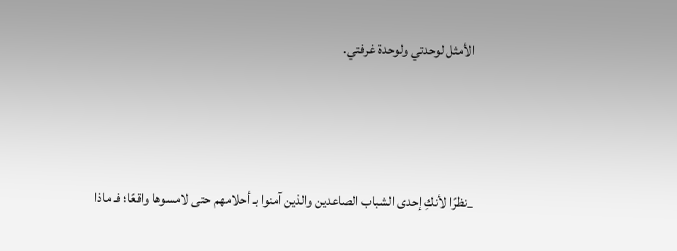الأمثل لوحدتي ولوحدة غرفتي.



_نظرًا لأنكِ إحدى الشباب الصاعدين والذين آمنوا بـ أحلامهم حتى لامسوها واقعًا؛ فـ ماذا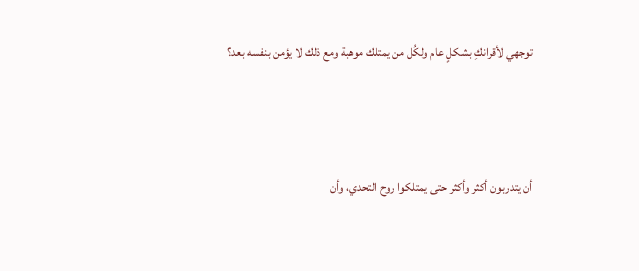توجهي لأقرانكِ بشكلٍ عام ولكُل من يمتلك موهبة ومع ذلك لا يؤمن بنفسه بعد؟



أن يتدربون أكثر وأكثر حتى يمتلكوا روح التحدي، وأن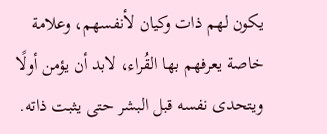يكون لهم ذات وكيان لأنفسهم، وعلامة خاصة يعرفهم بها القُراء، لابد أن يؤمن أولًا ويتحدى نفسه قبل البشر حتى يثبت ذاته.